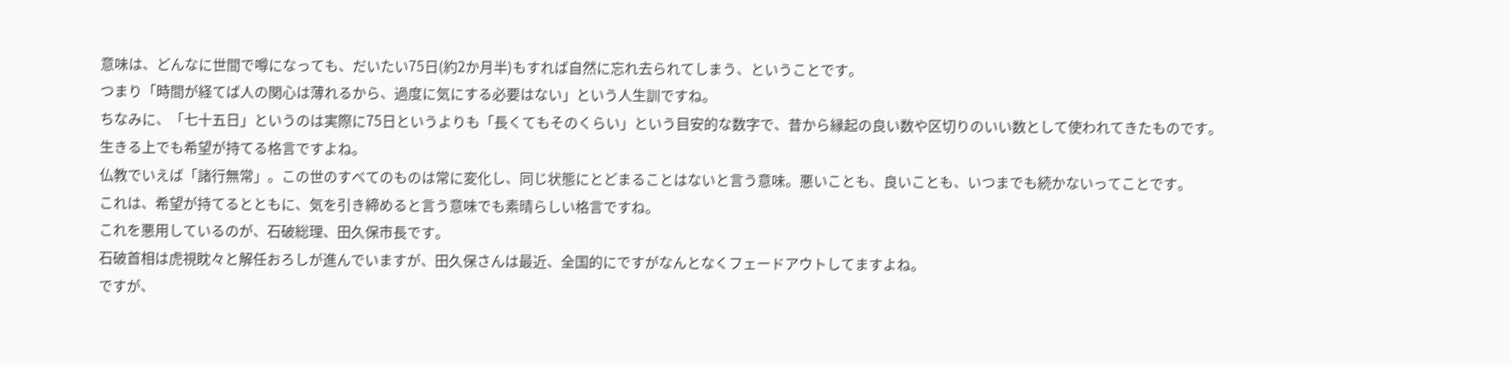意味は、どんなに世間で噂になっても、だいたい75日(約2か月半)もすれば自然に忘れ去られてしまう、ということです。
つまり「時間が経てば人の関心は薄れるから、過度に気にする必要はない」という人生訓ですね。
ちなみに、「七十五日」というのは実際に75日というよりも「長くてもそのくらい」という目安的な数字で、昔から縁起の良い数や区切りのいい数として使われてきたものです。
生きる上でも希望が持てる格言ですよね。
仏教でいえば「諸行無常」。この世のすべてのものは常に変化し、同じ状態にとどまることはないと言う意味。悪いことも、良いことも、いつまでも続かないってことです。
これは、希望が持てるとともに、気を引き締めると言う意味でも素晴らしい格言ですね。
これを悪用しているのが、石破総理、田久保市長です。
石破首相は虎視眈々と解任おろしが進んでいますが、田久保さんは最近、全国的にですがなんとなくフェードアウトしてますよね。
ですが、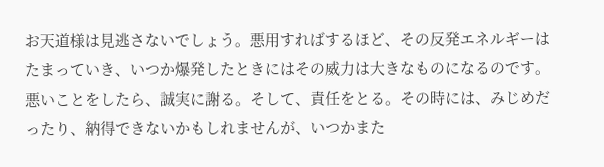お天道様は見逃さないでしょう。悪用すればするほど、その反発エネルギーはたまっていき、いつか爆発したときにはその威力は大きなものになるのです。
悪いことをしたら、誠実に謝る。そして、責任をとる。その時には、みじめだったり、納得できないかもしれませんが、いつかまた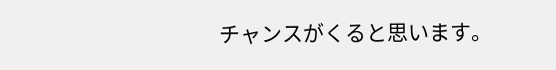チャンスがくると思います。